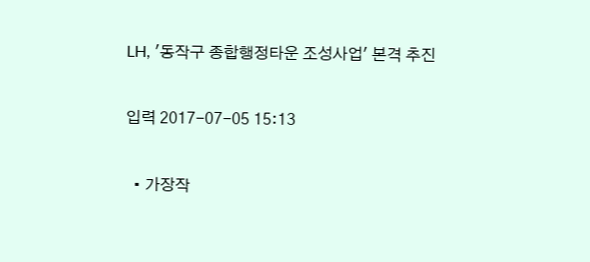LH, '동작구 종합행정타운 조성사업' 본격 추진

입력 2017-07-05 15:13

  • 가장작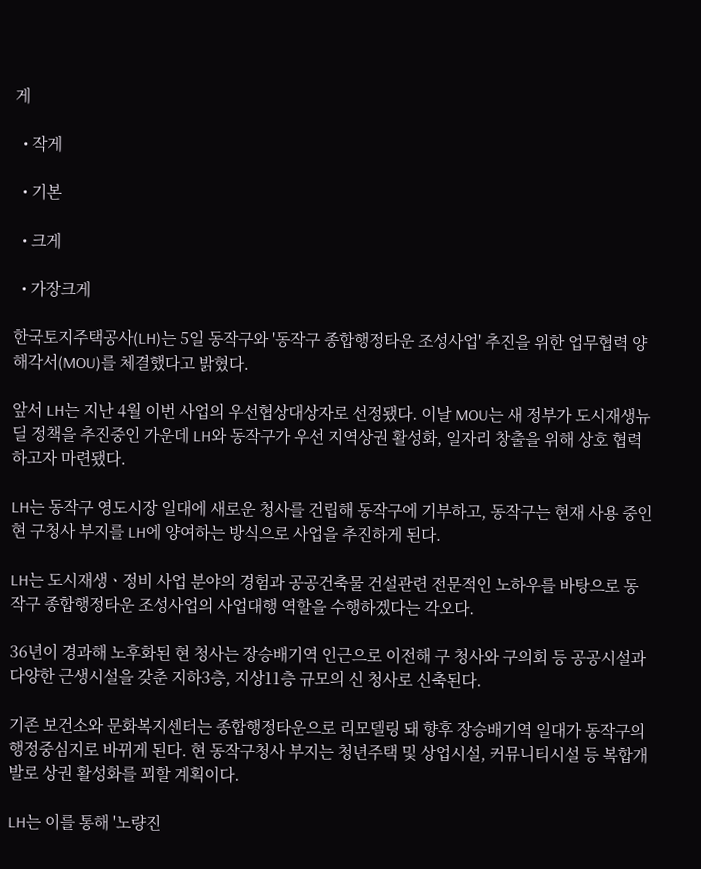게

  • 작게

  • 기본

  • 크게

  • 가장크게

한국토지주택공사(LH)는 5일 동작구와 '동작구 종합행정타운 조성사업' 추진을 위한 업무협력 양해각서(MOU)를 체결했다고 밝혔다.

앞서 LH는 지난 4월 이번 사업의 우선협상대상자로 선정됐다. 이날 MOU는 새 정부가 도시재생뉴딜 정책을 추진중인 가운데 LH와 동작구가 우선 지역상권 활성화, 일자리 창출을 위해 상호 협력하고자 마련됐다.

LH는 동작구 영도시장 일대에 새로운 청사를 건립해 동작구에 기부하고, 동작구는 현재 사용 중인 현 구청사 부지를 LH에 양여하는 방식으로 사업을 추진하게 된다.

LH는 도시재생ㆍ정비 사업 분야의 경험과 공공건축물 건설관련 전문적인 노하우를 바탕으로 동작구 종합행정타운 조성사업의 사업대행 역할을 수행하겠다는 각오다.

36년이 경과해 노후화된 현 청사는 장승배기역 인근으로 이전해 구 청사와 구의회 등 공공시설과 다양한 근생시설을 갖춘 지하3층, 지상11층 규모의 신 청사로 신축된다.

기존 보건소와 문화복지센터는 종합행정타운으로 리모델링 돼 향후 장승배기역 일대가 동작구의 행정중심지로 바뀌게 된다. 현 동작구청사 부지는 청년주택 및 상업시설, 커뮤니티시설 등 복합개발로 상권 활성화를 꾀할 계획이다.

LH는 이를 통해 '노량진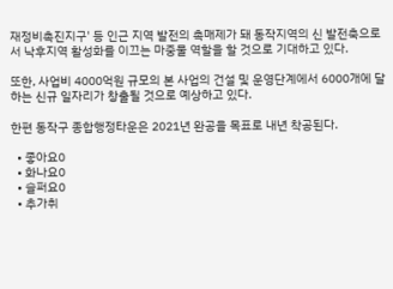재정비촉진지구' 등 인근 지역 발전의 촉매제가 돼 동작지역의 신 발전축으로서 낙후지역 활성화를 이끄는 마중물 역할을 할 것으로 기대하고 있다.

또한, 사업비 4000억원 규모의 본 사업의 건설 및 운영단계에서 6000개에 달하는 신규 일자리가 창출될 것으로 예상하고 있다.

한편 동작구 종합행정타운은 2021년 완공을 목표로 내년 착공된다.

  • 좋아요0
  • 화나요0
  • 슬퍼요0
  • 추가취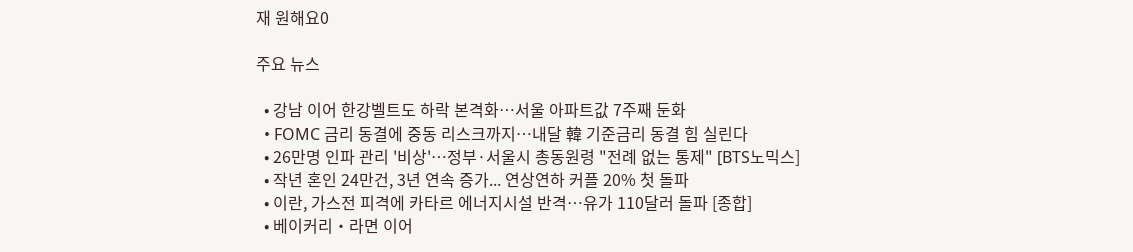재 원해요0

주요 뉴스

  • 강남 이어 한강벨트도 하락 본격화⋯서울 아파트값 7주째 둔화
  • FOMC 금리 동결에 중동 리스크까지…내달 韓 기준금리 동결 힘 실린다
  • 26만명 인파 관리 '비상'…정부·서울시 총동원령 "전례 없는 통제" [BTS노믹스]
  • 작년 혼인 24만건, 3년 연속 증가... 연상연하 커플 20% 첫 돌파
  • 이란, 가스전 피격에 카타르 에너지시설 반격⋯유가 110달러 돌파 [종합]
  • 베이커리‧라면 이어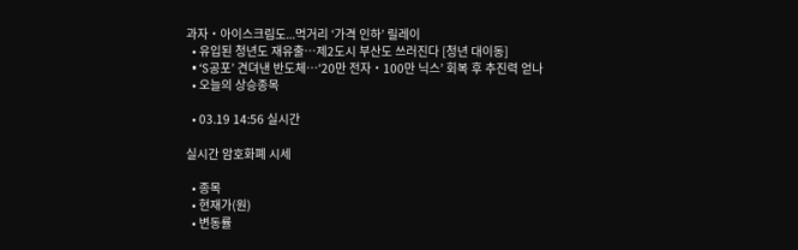과자‧아이스크림도...먹거리 ‘가격 인하’ 릴레이
  • 유입된 청년도 재유출…제2도시 부산도 쓰러진다 [청년 대이동]
  • ‘S공포’ 견뎌낸 반도체…‘20만 전자‧100만 닉스’ 회복 후 추진력 얻나
  • 오늘의 상승종목

  • 03.19 14:56 실시간

실시간 암호화폐 시세

  • 종목
  • 현재가(원)
  • 변동률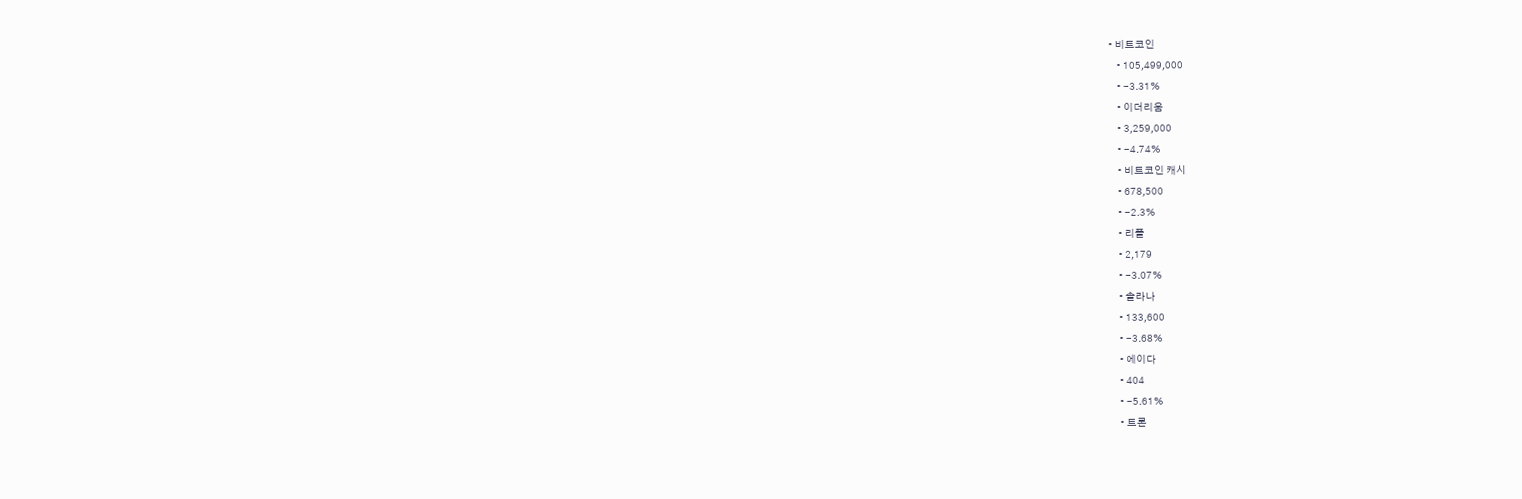• 비트코인
    • 105,499,000
    • -3.31%
    • 이더리움
    • 3,259,000
    • -4.74%
    • 비트코인 캐시
    • 678,500
    • -2.3%
    • 리플
    • 2,179
    • -3.07%
    • 솔라나
    • 133,600
    • -3.68%
    • 에이다
    • 404
    • -5.61%
    • 트론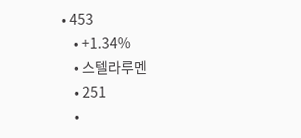• 453
    • +1.34%
    • 스텔라루멘
    • 251
    •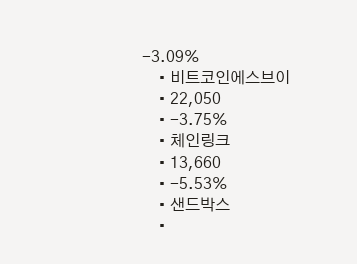-3.09%
    • 비트코인에스브이
    • 22,050
    • -3.75%
    • 체인링크
    • 13,660
    • -5.53%
    • 샌드박스
    •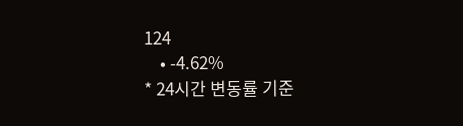124
    • -4.62%
* 24시간 변동률 기준